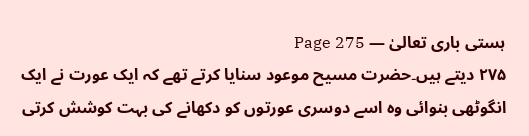ہستی باری تعالیٰ — Page 275
۲۷۵ دیتے ہیں۔حضرت مسیح موعود سنایا کرتے تھے کہ ایک عورت نے ایک انگوٹھی بنوائی وہ اسے دوسری عورتوں کو دکھانے کی بہت کوشش کرتی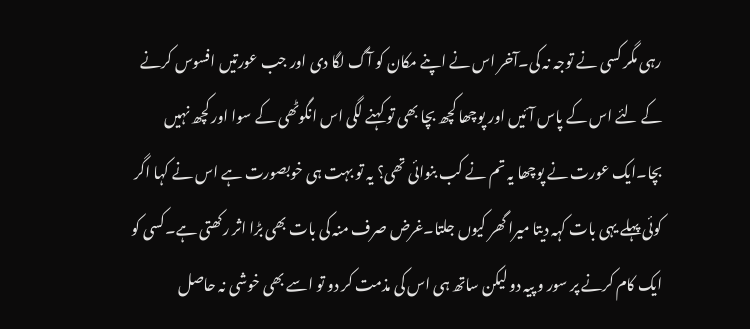رہی مگر کسی نے توجہ نہ کی۔آخر اس نے اپنے مکان کو آگ لگا دی اور جب عورتیں افسوس کرنے کے لئے اس کے پاس آئیں اور پوچھا کچھ بچا بھی تو کہنے لگی اس انگوٹھی کے سوا اور کچھ نہیں بچا۔ایک عورت نے پوچھا یہ تم نے کب بنوائی تھی؟ یہ تو بہت ہی خوبصورت ہے اس نے کہا اگر کوئی پہلے یہی بات کہہ دیتا میرا گھر کیوں جلتا۔غرض صرف منہ کی بات بھی بڑا اثر رکھتی ہے۔کسی کو ایک کام کرنے پر سور و پیہ دو لیکن ساتھ ہی اس کی مذمت کر دو تو اسے بھی خوشی نہ حاصل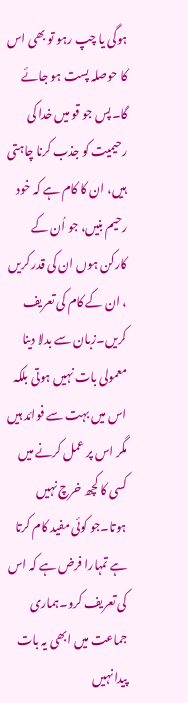ہوگی یا چپ رہو تو بھی اس کا حوصلہ پست ہو جائے گا۔پس جو قو میں خدا کی رحیمیت کو جذب کرنا چاہتی ہیں، ان کا کام ہے کہ خود رحیم بنیں، جو اُن کے کارکن ہوں ان کی قدر کریں ، ان کے کام کی تعریف کریں۔زبان سے بدلا دینا معمولی بات نہیں ہوتی بلکہ اس میں بہت سے فوائد ہیں مگر اس پر عمل کرنے میں کسی کا کچھ خرچ نہیں ہوتا۔جو کوئی مفید کام کرتا ہے تمہارا فرض ہے کہ اس کی تعریف کرو۔ہماری جماعت میں ابھی یہ بات پیدا نہیں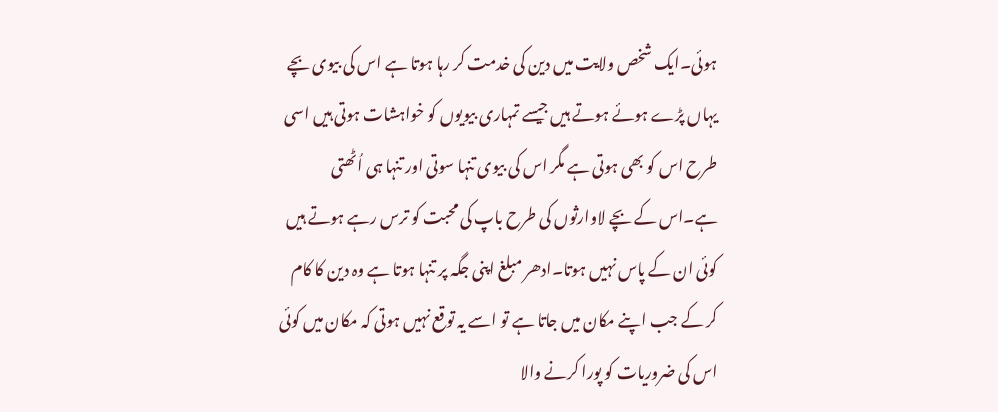ہوئی۔ایک شخص ولایت میں دین کی خدمت کر رہا ہوتا ہے اس کی بیوی بچے یہاں پڑے ہوئے ہوتے ہیں جیسے تمہاری بیویوں کو خواہشات ہوتی ہیں اسی طرح اس کو بھی ہوتی ہے مگر اس کی بیوی تنہا سوتی اور تنہا ہی اُٹھتی ہے۔اس کے بچے لاوارثوں کی طرح باپ کی محبت کو ترس رہے ہوتے ہیں کوئی ان کے پاس نہیں ہوتا۔ادھر مبلغ اپنی جگہ پر تنہا ہوتا ہے وہ دین کا کام کر کے جب اپنے مکان میں جاتا ہے تو اسے یہ توقع نہیں ہوتی کہ مکان میں کوئی اس کی ضروریات کو پورا کرنے والا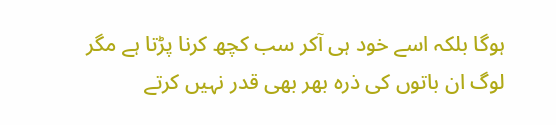ہوگا بلکہ اسے خود ہی آکر سب کچھ کرنا پڑتا ہے مگر لوگ ان باتوں کی ذرہ بھر بھی قدر نہیں کرتے